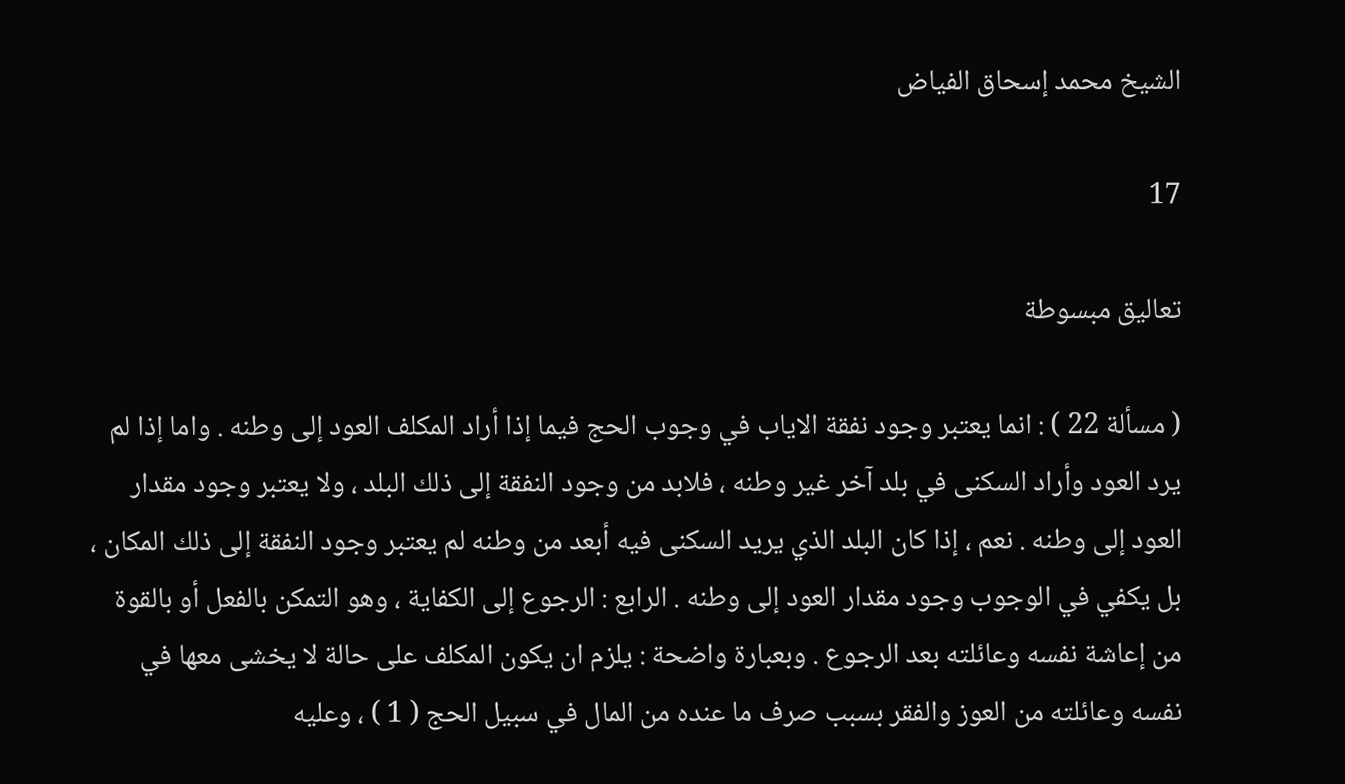الشيخ محمد إسحاق الفياض

17

تعاليق مبسوطة

( مسألة 22 ) : انما يعتبر وجود نفقة الاياب في وجوب الحج فيما إذا أراد المكلف العود إلى وطنه . واما إذا لم يرد العود وأراد السكنى في بلد آخر غير وطنه ، فلابد من وجود النفقة إلى ذلك البلد ، ولا يعتبر وجود مقدار العود إلى وطنه . نعم ، إذا كان البلد الذي يريد السكنى فيه أبعد من وطنه لم يعتبر وجود النفقة إلى ذلك المكان ، بل يكفي في الوجوب وجود مقدار العود إلى وطنه . الرابع : الرجوع إلى الكفاية ، وهو التمكن بالفعل أو بالقوة من إعاشة نفسه وعائلته بعد الرجوع . وبعبارة واضحة : يلزم ان يكون المكلف على حالة لا يخشى معها في نفسه وعائلته من العوز والفقر بسبب صرف ما عنده من المال في سبيل الحج ( 1 ) ، وعليه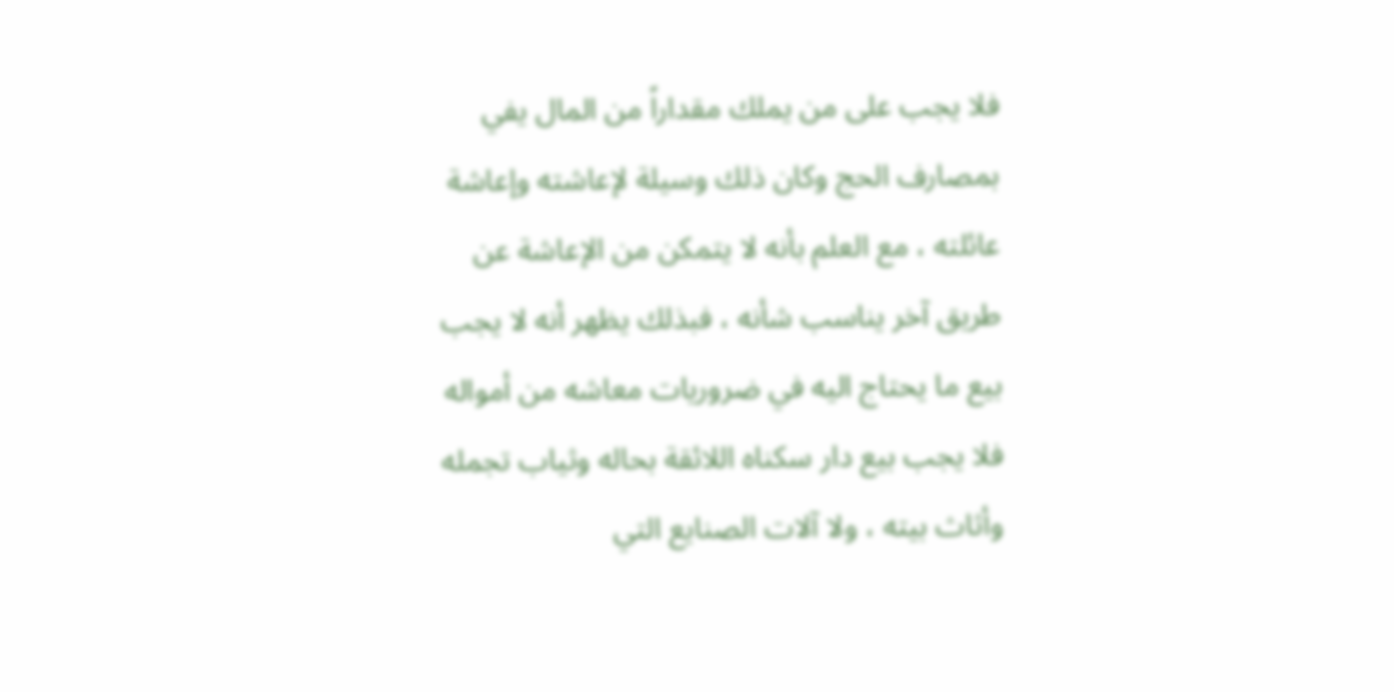فلا يجب على من يملك مقداراً من المال يفي بمصارف الحج وكان ذلك وسيلة لإعاشته وإعاشة عائلته ، مع العلم بأنه لا يتمكن من الإعاشة عن طريق آخر يناسب شأنه ، فبذلك يظهر أنه لا يجب بيع ما يحتاج اليه في ضروريات معاشه من أمواله فلا يجب بيع دار سكناه اللائقة بحاله وثياب تجمله وأثاث بيته ، ولا آلات الصنايع التي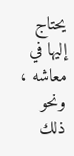يحتاج إليها في معاشه ، ونحو ذلك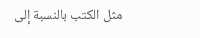مثل الكتب بالنسبة إلى